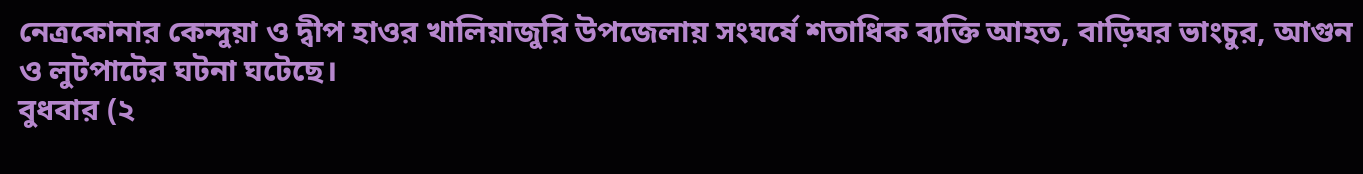নেত্রকোনার কেন্দুয়া ও দ্বীপ হাওর খালিয়াজুরি উপজেলায় সংঘর্ষে শতাধিক ব্যক্তি আহত, বাড়িঘর ভাংচুর, আগুন ও লুটপাটের ঘটনা ঘটেছে।
বুধবার (২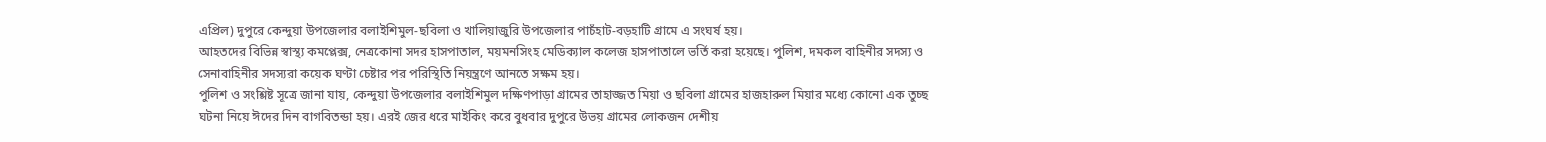এপ্রিল) দুপুরে কেন্দুয়া উপজেলার বলাইশিমুল-ছবিলা ও খালিয়াজুরি উপজেলার পাচঁহাট-বড়হাটি গ্রামে এ সংঘর্ষ হয়।
আহতদের বিভিন্ন স্বাস্থ্য কমপ্লেক্স, নেত্রকোনা সদর হাসপাতাল, ময়মনসিংহ মেডিক্যাল কলেজ হাসপাতালে ভর্তি করা হয়েছে। পুলিশ, দমকল বাহিনীর সদস্য ও সেনাবাহিনীর সদস্যরা কয়েক ঘণ্টা চেষ্টার পর পরিস্থিতি নিয়ন্ত্রণে আনতে সক্ষম হয়।
পুলিশ ও সংশ্লিষ্ট সূত্রে জানা যায়, কেন্দুয়া উপজেলার বলাইশিমুল দক্ষিণপাড়া গ্রামের তাহাজ্জত মিয়া ও ছবিলা গ্রামের হাজহারুল মিয়ার মধ্যে কোনো এক তুচ্ছ ঘটনা নিয়ে ঈদের দিন বাগবিতন্ডা হয়। এরই জের ধরে মাইকিং করে বুধবার দুপুরে উভয় গ্রামের লোকজন দেশীয়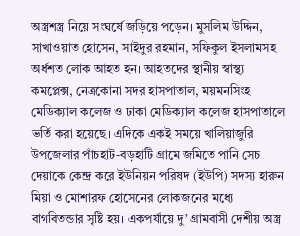অস্ত্রশস্ত্র নিয়ে সংঘর্ষে জড়িয়ে পড়েন। মুসলিম উদ্দিন, সাখাওয়াত হোসেন, সাইদুর রহমান, সফিকুল ইসলামসহ অর্ধশত লোক আহত হন। আহতদের স্থানীয় স্বাস্থ্য কমপ্লেক্স, নেত্রকোনা সদর হাসপাতাল, ময়মনসিংহ মেডিক্যাল কলেজ ও ঢাকা মেডিক্যাল কলেজ হাসপাতালে ভর্তি করা হয়েছে। এদিকে একই সময়ে খালিয়াজুরি উপজেলার পাঁচহাট-বড়হাটি গ্রামে জমিতে পানি সেচ দেয়াকে কেন্দ্র করে ইউনিয়ন পরিষদ (ইউপি) সদস্য হারুন মিয়া ও মোশারফ হোসেনের লোকজনের মধ্যে বাগবিতন্ডার সৃষ্টি হয়। একপর্যায়ে দু’ গ্রামবাসী দেশীয় অস্ত্র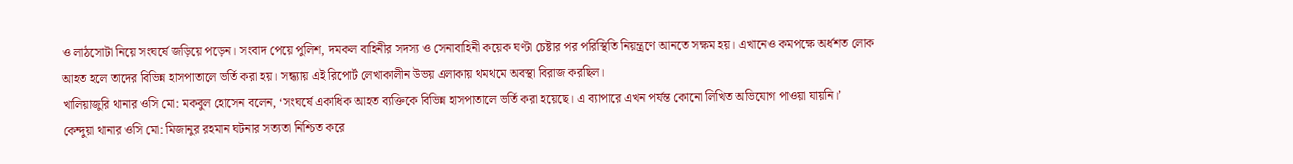ও লাঠসোটা নিয়ে সংঘর্ষে জড়িয়ে পড়েন। সংবাদ পেয়ে পুলিশ, দমকল বাহিনীর সদস্য ও সেনাবাহিনী কয়েক ঘণ্টা চেষ্টার পর পরিস্থিতি নিয়ন্ত্রণে আনতে সক্ষম হয়। এখানেও কমপক্ষে অর্ধশত লোক আহত হলে তাদের বিভিন্ন হাসপাতালে ভর্তি করা হয়। সন্ধ্যায় এই রিপোর্ট লেখাকালীন উভয় এলাকায় থমথমে অবস্থা বিরাজ করছিল।
খালিয়াজুরি থানার ওসি মো: মকবুল হোসেন বলেন, ‘সংঘর্ষে একাধিক আহত ব্যক্তিকে বিভিন্ন হাসপাতালে ভর্তি করা হয়েছে। এ ব্যাপারে এখন পর্যন্ত কোনো লিখিত অভিযোগ পাওয়া যায়নি।’
কেন্দুয়া থানার ওসি মো: মিজানুর রহমান ঘটনার সত্যতা নিশ্চিত করে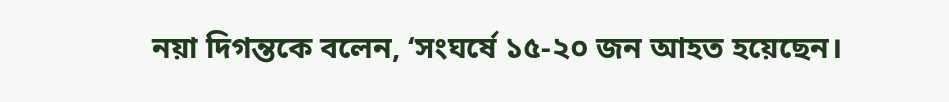নয়া দিগন্তকে বলেন, ‘সংঘর্ষে ১৫-২০ জন আহত হয়েছেন।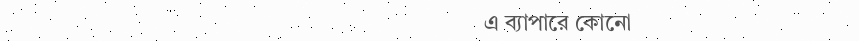এ ব্যাপারে কোনো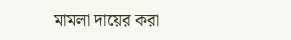মামলা দায়ের করা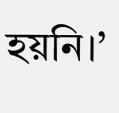হয়নি।’